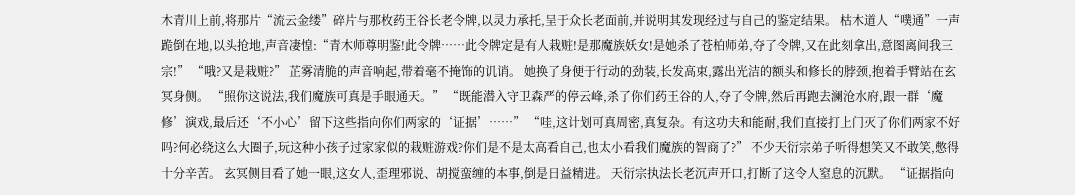木青川上前,将那片“流云金缕”碎片与那枚药王谷长老令牌,以灵力承托,呈于众长老面前,并说明其发现经过与自己的鉴定结果。 枯木道人“噗通”一声跪倒在地,以头抢地,声音凄惶:“青木师尊明鉴!此令牌……此令牌定是有人栽赃!是那魔族妖女!是她杀了苍柏师弟,夺了令牌,又在此刻拿出,意图离间我三宗!” “哦?又是栽赃?” 芷雾清脆的声音响起,带着毫不掩饰的讥诮。 她换了身便于行动的劲装,长发高束,露出光洁的额头和修长的脖颈,抱着手臂站在玄冥身侧。 “照你这说法,我们魔族可真是手眼通天。” “既能潜入守卫森严的停云峰,杀了你们药王谷的人,夺了令牌,然后再跑去澜沧水府,跟一群‘魔修’演戏,最后还‘不小心’留下这些指向你们两家的‘证据’……” “哇,这计划可真周密,真复杂。有这功夫和能耐,我们直接打上门灭了你们两家不好吗?何必绕这么大圈子,玩这种小孩子过家家似的栽赃游戏?你们是不是太高看自己,也太小看我们魔族的智商了?” 不少天衍宗弟子听得想笑又不敢笑,憋得十分辛苦。 玄冥侧目看了她一眼,这女人,歪理邪说、胡搅蛮缠的本事,倒是日益精进。 天衍宗执法长老沉声开口,打断了这令人窒息的沉默。 “证据指向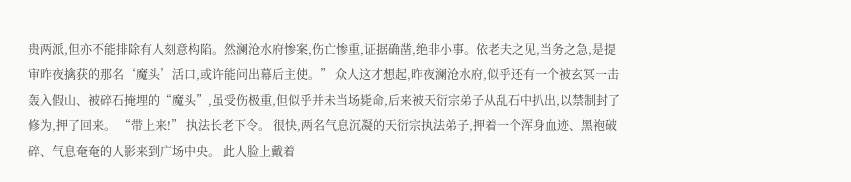贵两派,但亦不能排除有人刻意构陷。然澜沧水府惨案,伤亡惨重,证据确凿,绝非小事。依老夫之见,当务之急,是提审昨夜擒获的那名‘魔头’活口,或许能问出幕后主使。” 众人这才想起,昨夜澜沧水府,似乎还有一个被玄冥一击轰入假山、被碎石掩埋的“魔头”,虽受伤极重,但似乎并未当场毙命,后来被天衍宗弟子从乱石中扒出,以禁制封了修为,押了回来。 “带上来!” 执法长老下令。 很快,两名气息沉凝的天衍宗执法弟子,押着一个浑身血迹、黑袍破碎、气息奄奄的人影来到广场中央。 此人脸上戴着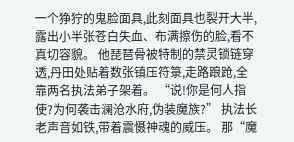一个狰狞的鬼脸面具,此刻面具也裂开大半,露出小半张苍白失血、布满擦伤的脸,看不真切容貌。 他琵琶骨被特制的禁灵锁链穿透,丹田处贴着数张镇压符箓,走路踉跄,全靠两名执法弟子架着。 “说!你是何人指使?为何袭击澜沧水府,伪装魔族?” 执法长老声音如铁,带着震慑神魂的威压。 那“魔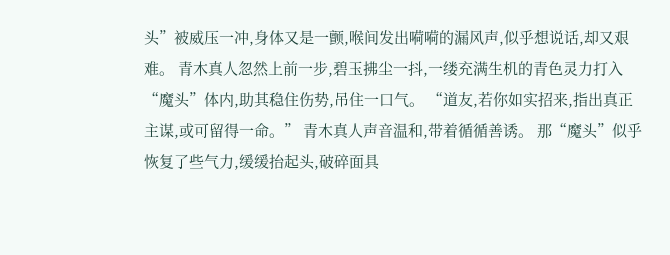头”被威压一冲,身体又是一颤,喉间发出嗬嗬的漏风声,似乎想说话,却又艰难。 青木真人忽然上前一步,碧玉拂尘一抖,一缕充满生机的青色灵力打入“魔头”体内,助其稳住伤势,吊住一口气。 “道友,若你如实招来,指出真正主谋,或可留得一命。” 青木真人声音温和,带着循循善诱。 那“魔头”似乎恢复了些气力,缓缓抬起头,破碎面具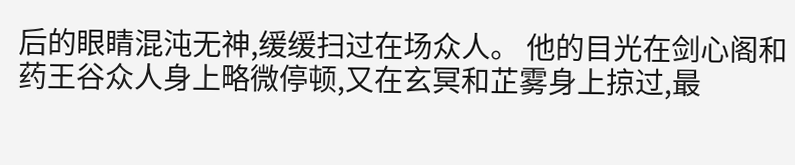后的眼睛混沌无神,缓缓扫过在场众人。 他的目光在剑心阁和药王谷众人身上略微停顿,又在玄冥和芷雾身上掠过,最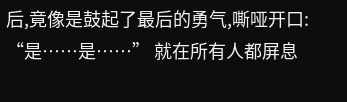后,竟像是鼓起了最后的勇气,嘶哑开口: “是……是……” 就在所有人都屏息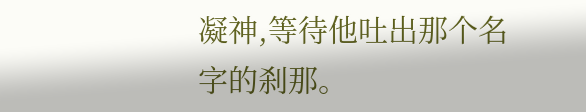凝神,等待他吐出那个名字的刹那。